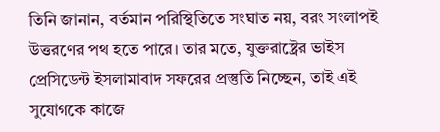তিনি জানান, বর্তমান পরিস্থিতিতে সংঘাত নয়, বরং সংলাপই উত্তরণের পথ হতে পারে। তার মতে, যুক্তরাষ্ট্রের ভাইস প্রেসিডেন্ট ইসলামাবাদ সফরের প্রস্তুতি নিচ্ছেন, তাই এই সুযোগকে কাজে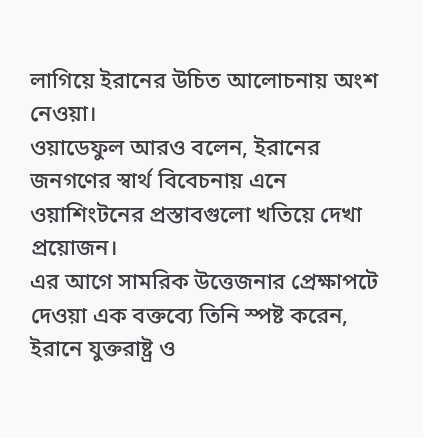লাগিয়ে ইরানের উচিত আলোচনায় অংশ নেওয়া।
ওয়াডেফুল আরও বলেন, ইরানের জনগণের স্বার্থ বিবেচনায় এনে ওয়াশিংটনের প্রস্তাবগুলো খতিয়ে দেখা প্রয়োজন।
এর আগে সামরিক উত্তেজনার প্রেক্ষাপটে দেওয়া এক বক্তব্যে তিনি স্পষ্ট করেন, ইরানে যুক্তরাষ্ট্র ও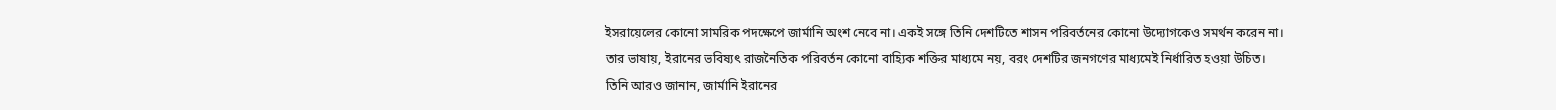ইসরায়েলের কোনো সামরিক পদক্ষেপে জার্মানি অংশ নেবে না। একই সঙ্গে তিনি দেশটিতে শাসন পরিবর্তনের কোনো উদ্যোগকেও সমর্থন করেন না।
তার ভাষায়, ইরানের ভবিষ্যৎ রাজনৈতিক পরিবর্তন কোনো বাহ্যিক শক্তির মাধ্যমে নয়, বরং দেশটির জনগণের মাধ্যমেই নির্ধারিত হওয়া উচিত।
তিনি আরও জানান, জার্মানি ইরানের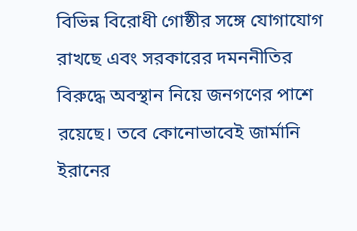বিভিন্ন বিরোধী গোষ্ঠীর সঙ্গে যোগাযোগ রাখছে এবং সরকারের দমননীতির বিরুদ্ধে অবস্থান নিয়ে জনগণের পাশে রয়েছে। তবে কোনোভাবেই জার্মানি ইরানের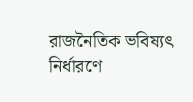রাজনৈতিক ভবিষ্যৎ নির্ধারণে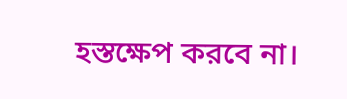হস্তক্ষেপ করবে না।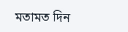মতামত দিন